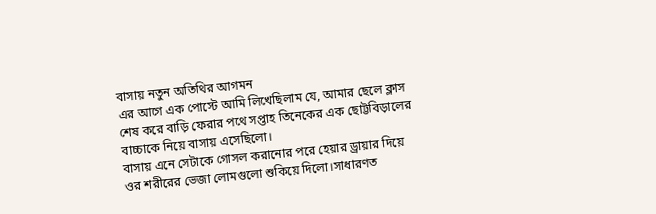বাসায় নতুন অতিথির আগমন
এর আগে এক পোস্টে আমি লিখেছিলাম যে, আমার ছেলে ক্লাস শেষ করে বাড়ি ফেরার পথে সপ্তাহ তিনেকের এক ছোট্টবিড়ালের বাচ্চাকে নিয়ে বাসায় এসেছিলো।
বাসায় এনে সেটাকে গোসল করানোর পরে হেয়ার ড্রায়ার দিয়ে ওর শরীরের ভেজা লোমগুলো শুকিয়ে দিলো।সাধারণত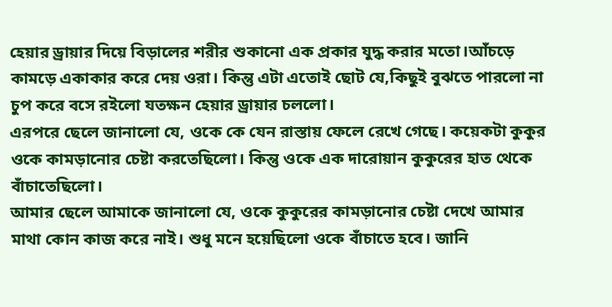হেয়ার ড্রায়ার দিয়ে বিড়ালের শরীর শুকানো এক প্রকার যুদ্ধ করার মতো।আঁচড়ে কামড়ে একাকার করে দেয় ওরা। কিন্তু এটা এতোই ছোট যে,কিছুই বুঝতে পারলো না চুপ করে বসে রইলো যতক্ষন হেয়ার ড্রায়ার চললো।
এরপরে ছেলে জানালো যে, ওকে কে যেন রাস্তায় ফেলে রেখে গেছে। কয়েকটা কুকুর ওকে কামড়ানোর চেষ্টা করতেছিলো। কিন্তু ওকে এক দারোয়ান কুকুরের হাত থেকে বাঁচাতেছিলো।
আমার ছেলে আমাকে জানালো যে, ওকে কুকুরের কামড়ানোর চেষ্টা দেখে আমার মাথা কোন কাজ করে নাই। শুধু মনে হয়েছিলো ওকে বাঁচাতে হবে। জানি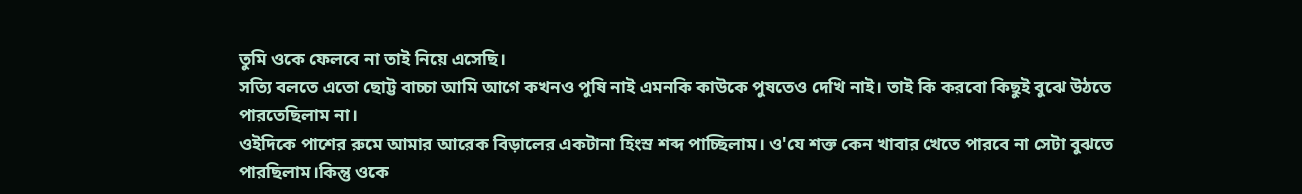তুমি ওকে ফেলবে না তাই নিয়ে এসেছি।
সত্যি বলতে এতো ছোট্ট বাচ্চা আমি আগে কখনও পুষি নাই এমনকি কাউকে পুষতেও দেখি নাই। তাই কি করবো কিছুই বুঝে উঠতে পারতেছিলাম না।
ওইদিকে পাশের রুমে আমার আরেক বিড়ালের একটানা হিংস্র শব্দ পাচ্ছিলাম। ও'যে শক্ত কেন খাবার খেতে পারবে না সেটা বুঝতে পারছিলাম।কিন্তু ওকে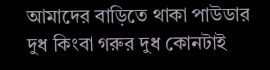আমাদের বাড়িতে থাকা পাউডার দুধ কিংবা গরুর দুধ কোনটাই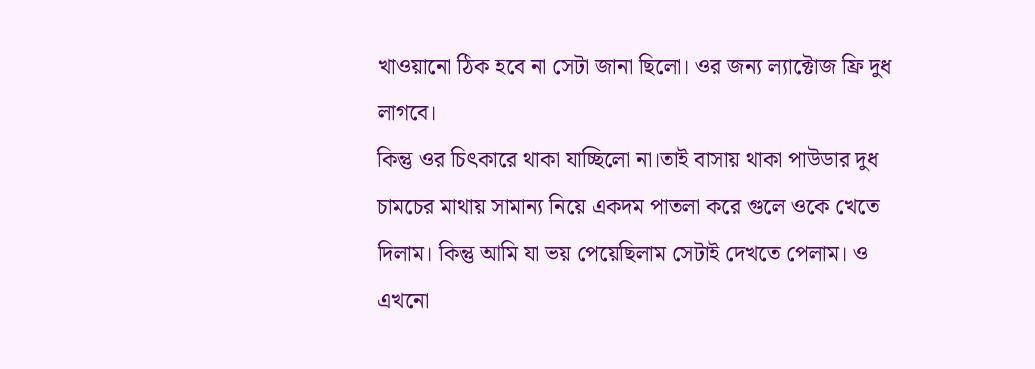খাওয়ানো ঠিক হবে না সেটা জানা ছিলো। ওর জন্য ল্যাক্টোজ ফ্রি দুধ লাগবে।
কিন্তু ওর চিৎকারে থাকা যাচ্ছিলো না।তাই বাসায় থাকা পাউডার দুধ চামচের মাথায় সামান্য নিয়ে একদম পাতলা করে গুলে ওকে খেতে দিলাম। কিন্তু আমি যা ভয় পেয়েছিলাম সেটাই দেখতে পেলাম। ও এখনো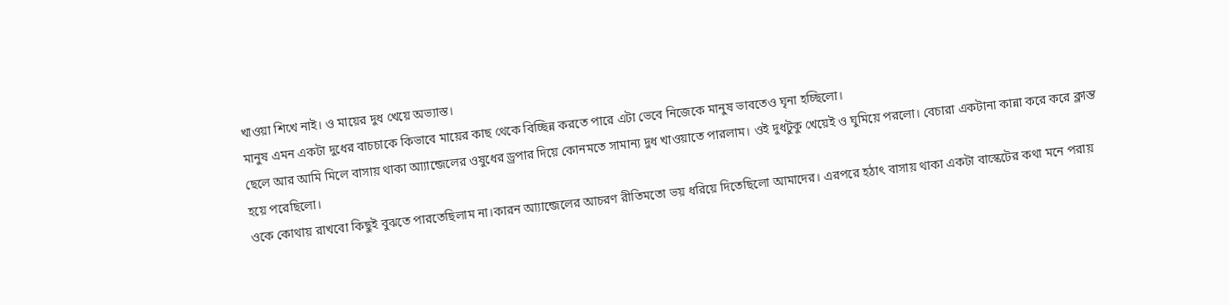খাওয়া শিখে নাই। ও মায়ের দুধ খেয়ে অভ্যাস্ত।
মানুষ এমন একটা দুধের বাচচাকে কিভাবে মায়ের কাছ থেকে বিচ্ছিন্ন করতে পারে এটা ভেবে নিজেকে মানুষ ভাবতেও ঘৃনা হচ্ছিলো।
ছেলে আর আমি মিলে বাসায় থাকা আ্যান্জেলের ওষুধের ড্রপার দিয়ে কোনমতে সামান্য দুধ খাওয়াতে পারলাম। ওই দুধটুকু খেয়েই ও ঘুমিয়ে পরলো। বেচারা একটানা কান্না করে করে ক্লান্ত হয়ে পরেছিলো।
ওকে কোথায় রাখবো কিছুই বুঝতে পারতেছিলাম না।কারন আ্যান্জেলের আচরণ রীতিমতো ভয় ধরিয়ে দিতেছিলো আমাদের। এরপরে হঠাৎ বাসায় থাকা একটা বাস্কেটের কথা মনে পরায়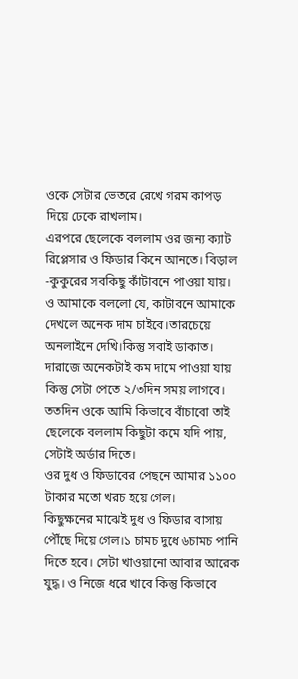ওকে সেটার ভেতরে রেখে গরম কাপড় দিয়ে ঢেকে রাখলাম।
এরপরে ছেলেকে বললাম ওর জন্য ক্যাট রিপ্লেসার ও ফিডার কিনে আনতে। বিড়াল -কুকুরের সবকিছু কাঁটাবনে পাওয়া যায়। ও আমাকে বললো যে, কাটাবনে আমাকে দেখলে অনেক দাম চাইবে।তারচেয়ে অনলাইনে দেখি।কিন্তু সবাই ডাকাত।
দারাজে অনেকটাই কম দামে পাওয়া যায় কিন্তু সেটা পেতে ২/৩দিন সময় লাগবে। ততদিন ওকে আমি কিভাবে বাঁচাবো তাই ছেলেকে বললাম কিছুটা কমে যদি পায়, সেটাই অর্ডার দিতে।
ওর দুধ ও ফিডাবের পেছনে আমার ১১০০ টাকার মতো খরচ হয়ে গেল।
কিছুক্ষনের মাঝেই দুধ ও ফিডার বাসায় পৌঁছে দিয়ে গেল।১ চামচ দুধে ৬চামচ পানি দিতে হবে। সেটা খাওয়ানো আবার আরেক যুদ্ধ। ও নিজে ধরে খাবে কিন্তু কিভাবে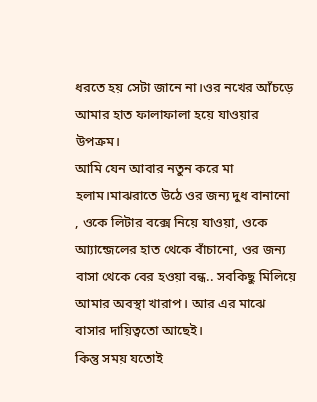ধরতে হয় সেটা জানে না।ওর নখের আঁচড়ে আমার হাত ফালাফালা হয়ে যাওয়ার উপক্রম।
আমি যেন আবার নতুন করে মা হলাম।মাঝরাতে উঠে ওর জন্য দুধ বানানো , ওকে লিটার বক্সে নিয়ে যাওয়া, ওকে আ্যান্জেলের হাত থেকে বাঁচানো, ওর জন্য বাসা থেকে বের হওয়া বন্ধ.. সবকিছু মিলিয়ে আমার অবস্থা খারাপ। আর এর মাঝে বাসার দায়িত্বতো আছেই।
কিন্তু সময় যতোই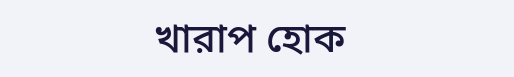খারাপ হোক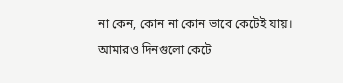না কেন, কোন না কোন ভাবে কেটেই যায়। আমারও দিনগুলো কেটে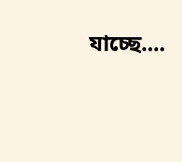যাচ্ছে....